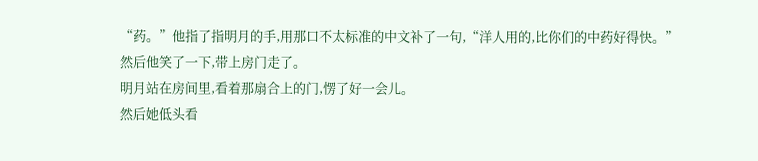“药。”他指了指明月的手,用那口不太标准的中文补了一句,“洋人用的,比你们的中药好得快。”
然后他笑了一下,带上房门走了。
明月站在房间里,看着那扇合上的门,愣了好一会儿。
然后她低头看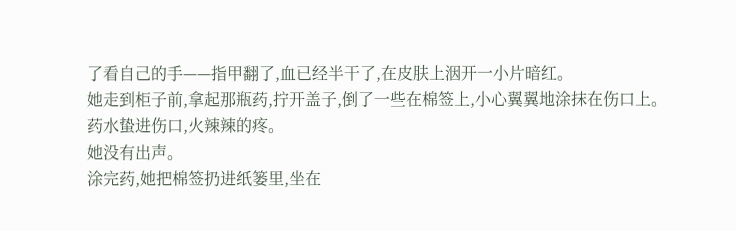了看自己的手——指甲翻了,血已经半干了,在皮肤上洇开一小片暗红。
她走到柜子前,拿起那瓶药,拧开盖子,倒了一些在棉签上,小心翼翼地涂抹在伤口上。
药水蛰进伤口,火辣辣的疼。
她没有出声。
涂完药,她把棉签扔进纸篓里,坐在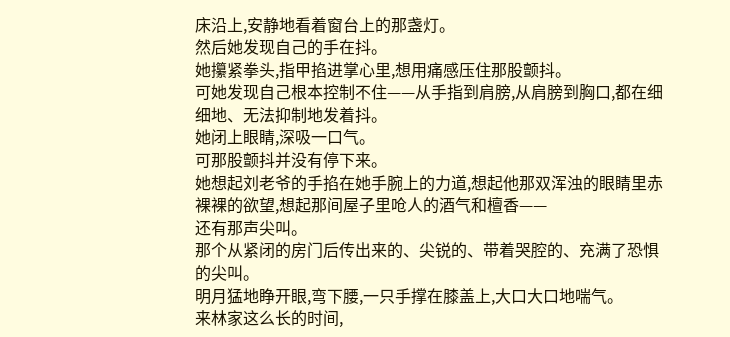床沿上,安静地看着窗台上的那盏灯。
然后她发现自己的手在抖。
她攥紧拳头,指甲掐进掌心里,想用痛感压住那股颤抖。
可她发现自己根本控制不住——从手指到肩膀,从肩膀到胸口,都在细细地、无法抑制地发着抖。
她闭上眼睛,深吸一口气。
可那股颤抖并没有停下来。
她想起刘老爷的手掐在她手腕上的力道,想起他那双浑浊的眼睛里赤裸裸的欲望,想起那间屋子里呛人的酒气和檀香——
还有那声尖叫。
那个从紧闭的房门后传出来的、尖锐的、带着哭腔的、充满了恐惧的尖叫。
明月猛地睁开眼,弯下腰,一只手撑在膝盖上,大口大口地喘气。
来林家这么长的时间,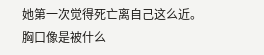她第一次觉得死亡离自己这么近。
胸口像是被什么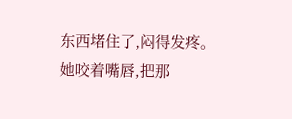东西堵住了,闷得发疼。
她咬着嘴唇,把那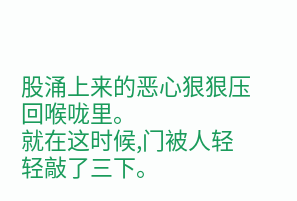股涌上来的恶心狠狠压回喉咙里。
就在这时候,门被人轻轻敲了三下。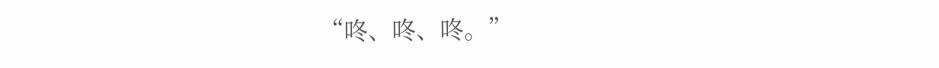“咚、咚、咚。”